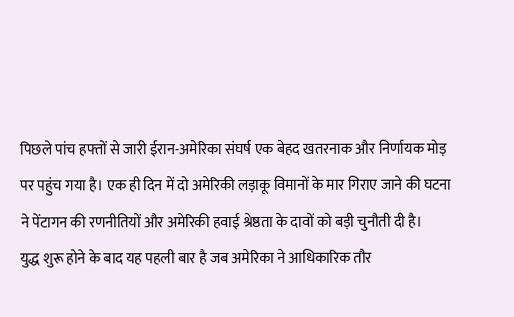पिछले पांच हफ्तों से जारी ईरान-अमेरिका संघर्ष एक बेहद खतरनाक और निर्णायक मोड़ पर पहुंच गया है। एक ही दिन में दो अमेरिकी लड़ाकू विमानों के मार गिराए जाने की घटना ने पेंटागन की रणनीतियों और अमेरिकी हवाई श्रेष्ठता के दावों को बड़ी चुनौती दी है।
युद्ध शुरू होने के बाद यह पहली बार है जब अमेरिका ने आधिकारिक तौर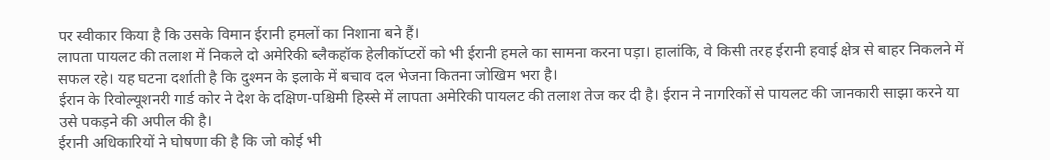पर स्वीकार किया है कि उसके विमान ईरानी हमलों का निशाना बने हैं।
लापता पायलट की तलाश में निकले दो अमेरिकी ब्लैकहॉक हेलीकॉप्टरों को भी ईरानी हमले का सामना करना पड़ा। हालांकि, वे किसी तरह ईरानी हवाई क्षेत्र से बाहर निकलने में सफल रहे। यह घटना दर्शाती है कि दुश्मन के इलाके में बचाव दल भेजना कितना जोखिम भरा है।
ईरान के रिवोल्यूशनरी गार्ड कोर ने देश के दक्षिण-पश्चिमी हिस्से में लापता अमेरिकी पायलट की तलाश तेज कर दी है। ईरान ने नागरिकों से पायलट की जानकारी साझा करने या उसे पकड़ने की अपील की है।
ईरानी अधिकारियों ने घोषणा की है कि जो कोई भी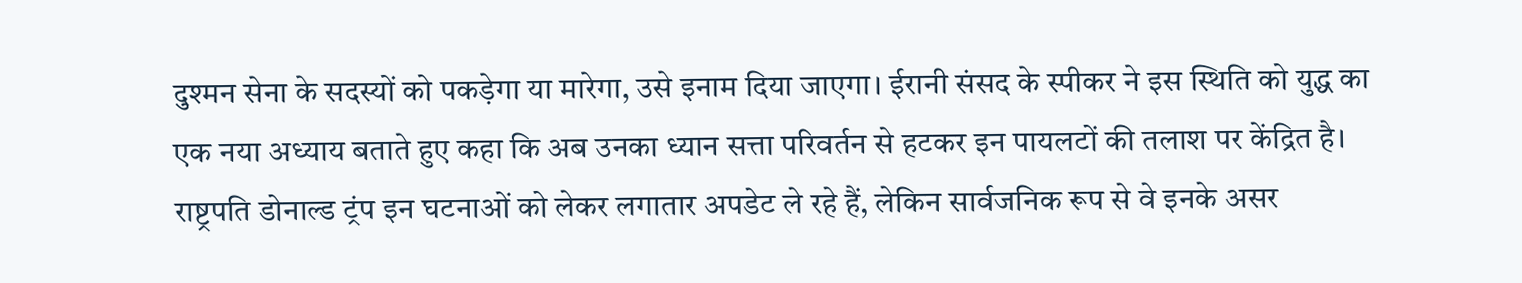दुश्मन सेना के सदस्यों को पकड़ेगा या मारेगा, उसे इनाम दिया जाएगा। ईरानी संसद के स्पीकर ने इस स्थिति को युद्ध का एक नया अध्याय बताते हुए कहा कि अब उनका ध्यान सत्ता परिवर्तन से हटकर इन पायलटों की तलाश पर केंद्रित है।
राष्ट्रपति डोनाल्ड ट्रंप इन घटनाओं को लेकर लगातार अपडेट ले रहे हैं, लेकिन सार्वजनिक रूप से वे इनके असर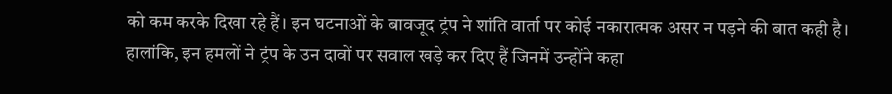को कम करके दिखा रहे हैं। इन घटनाओं के बावजूद ट्रंप ने शांति वार्ता पर कोई नकारात्मक असर न पड़ने की बात कही है।
हालांकि, इन हमलों ने ट्रंप के उन दावों पर सवाल खड़े कर दिए हैं जिनमें उन्होंने कहा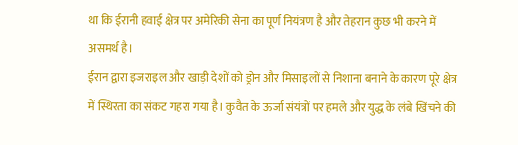था कि ईरानी हवाई क्षेत्र पर अमेरिकी सेना का पूर्ण नियंत्रण है और तेहरान कुछ भी करने में असमर्थ है।
ईरान द्वारा इजराइल और खाड़ी देशों को ड्रोन और मिसाइलों से निशाना बनाने के कारण पूरे क्षेत्र में स्थिरता का संकट गहरा गया है। कुवैत के ऊर्जा संयंत्रों पर हमले और युद्ध के लंबे खिंचने की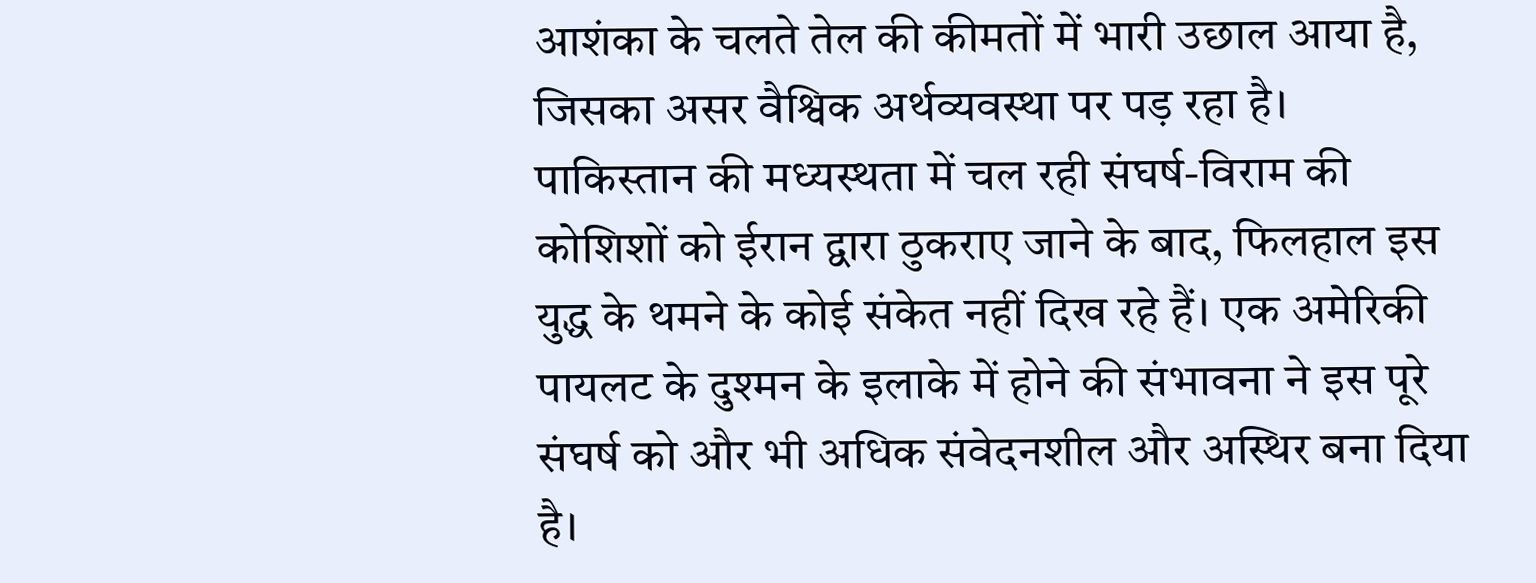आशंका के चलते तेल की कीमतों में भारी उछाल आया है, जिसका असर वैश्विक अर्थव्यवस्था पर पड़ रहा है।
पाकिस्तान की मध्यस्थता में चल रही संघर्ष-विराम की कोशिशों को ईरान द्वारा ठुकराए जाने के बाद, फिलहाल इस युद्ध के थमने के कोई संकेत नहीं दिख रहे हैं। एक अमेरिकी पायलट के दुश्मन के इलाके में होने की संभावना ने इस पूरे संघर्ष को और भी अधिक संवेदनशील और अस्थिर बना दिया है।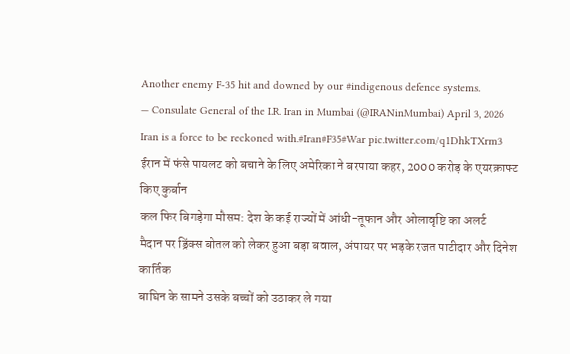Another enemy F-35 hit and downed by our #indigenous defence systems.
— Consulate General of the I.R. Iran in Mumbai (@IRANinMumbai) April 3, 2026
Iran is a force to be reckoned with.#Iran#F35#War pic.twitter.com/q1DhkTXrm3
ईरान में फंसे पायलट को बचाने के लिए अमेरिका ने बरपाया कहर, 2000 करोड़ के एयरक्राफ्ट किए कुर्बान
कल फिर बिगड़ेगा मौसम: देश के कई राज्यों में आंधी-तूफान और ओलावृष्टि का अलर्ट
मैदान पर ड्रिंक्स बोतल को लेकर हुआ बड़ा बवाल, अंपायर पर भड़के रजत पाटीदार और दिनेश कार्तिक
बाघिन के सामने उसके बच्चों को उठाकर ले गया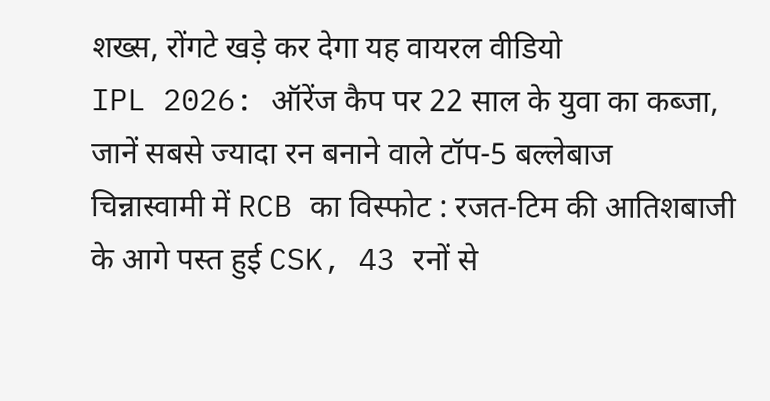शख्स, रोंगटे खड़े कर देगा यह वायरल वीडियो
IPL 2026: ऑरेंज कैप पर 22 साल के युवा का कब्जा, जानें सबसे ज्यादा रन बनाने वाले टॉप-5 बल्लेबाज
चिन्नास्वामी में RCB का विस्फोट : रजत-टिम की आतिशबाजी के आगे पस्त हुई CSK, 43 रनों से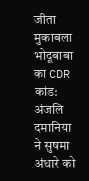जीता मुकाबला
भोदूबाबा का CDR कांड: अंजलि दमानिया ने सुषमा अंधारे को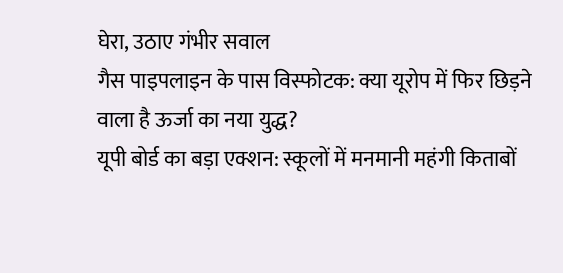घेरा, उठाए गंभीर सवाल
गैस पाइपलाइन के पास विस्फोटक: क्या यूरोप में फिर छिड़ने वाला है ऊर्जा का नया युद्ध?
यूपी बोर्ड का बड़ा एक्शन: स्कूलों में मनमानी महंगी किताबों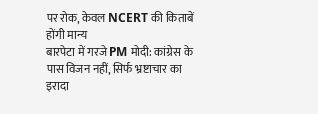पर रोक, केवल NCERT की किताबें होंगी मान्य
बारपेटा में गरजे PM मोदी: कांग्रेस के पास विजन नहीं, सिर्फ भ्रष्टाचार का इरादा